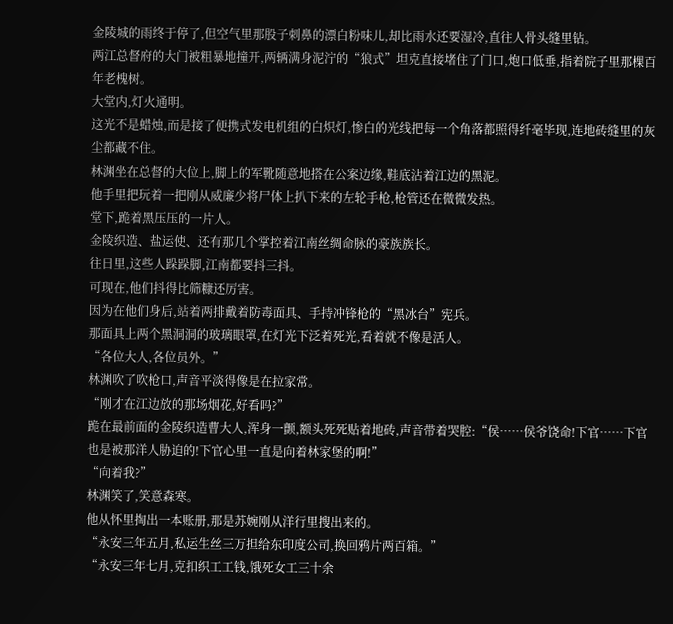金陵城的雨终于停了,但空气里那股子刺鼻的漂白粉味儿,却比雨水还要湿冷,直往人骨头缝里钻。
两江总督府的大门被粗暴地撞开,两辆满身泥泞的“狼式”坦克直接堵住了门口,炮口低垂,指着院子里那棵百年老槐树。
大堂内,灯火通明。
这光不是蜡烛,而是接了便携式发电机组的白炽灯,惨白的光线把每一个角落都照得纤毫毕现,连地砖缝里的灰尘都藏不住。
林渊坐在总督的大位上,脚上的军靴随意地搭在公案边缘,鞋底沾着江边的黑泥。
他手里把玩着一把刚从威廉少将尸体上扒下来的左轮手枪,枪管还在微微发热。
堂下,跪着黑压压的一片人。
金陵织造、盐运使、还有那几个掌控着江南丝绸命脉的豪族族长。
往日里,这些人跺跺脚,江南都要抖三抖。
可现在,他们抖得比筛糠还厉害。
因为在他们身后,站着两排戴着防毒面具、手持冲锋枪的“黑冰台”宪兵。
那面具上两个黑洞洞的玻璃眼罩,在灯光下泛着死光,看着就不像是活人。
“各位大人,各位员外。”
林渊吹了吹枪口,声音平淡得像是在拉家常。
“刚才在江边放的那场烟花,好看吗?”
跪在最前面的金陵织造曹大人,浑身一颤,额头死死贴着地砖,声音带着哭腔:“侯……侯爷饶命!下官……下官也是被那洋人胁迫的!下官心里一直是向着林家堡的啊!”
“向着我?”
林渊笑了,笑意森寒。
他从怀里掏出一本账册,那是苏婉刚从洋行里搜出来的。
“永安三年五月,私运生丝三万担给东印度公司,换回鸦片两百箱。”
“永安三年七月,克扣织工工钱,饿死女工三十余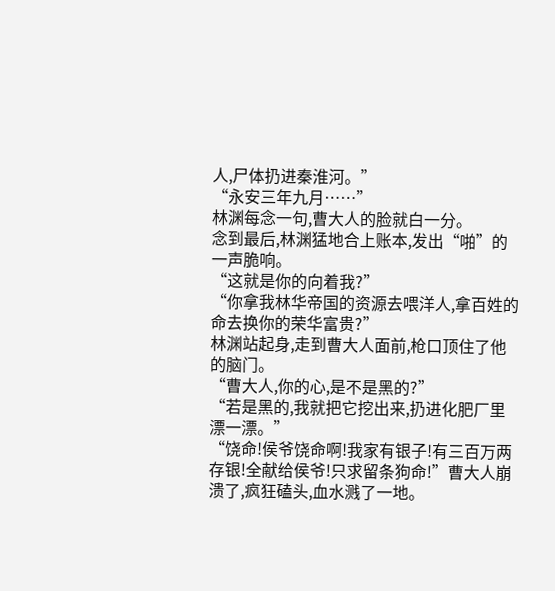人,尸体扔进秦淮河。”
“永安三年九月……”
林渊每念一句,曹大人的脸就白一分。
念到最后,林渊猛地合上账本,发出“啪”的一声脆响。
“这就是你的向着我?”
“你拿我林华帝国的资源去喂洋人,拿百姓的命去换你的荣华富贵?”
林渊站起身,走到曹大人面前,枪口顶住了他的脑门。
“曹大人,你的心,是不是黑的?”
“若是黑的,我就把它挖出来,扔进化肥厂里漂一漂。”
“饶命!侯爷饶命啊!我家有银子!有三百万两存银!全献给侯爷!只求留条狗命!”曹大人崩溃了,疯狂磕头,血水溅了一地。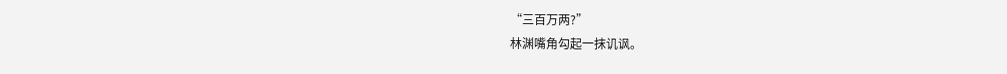“三百万两?”
林渊嘴角勾起一抹讥讽。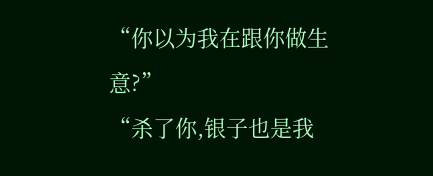“你以为我在跟你做生意?”
“杀了你,银子也是我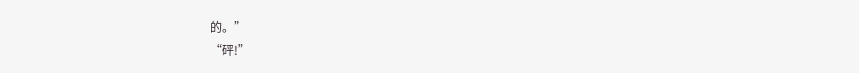的。”
“砰!”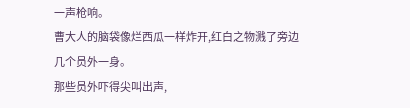一声枪响。
曹大人的脑袋像烂西瓜一样炸开,红白之物溅了旁边几个员外一身。
那些员外吓得尖叫出声,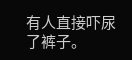有人直接吓尿了裤子。